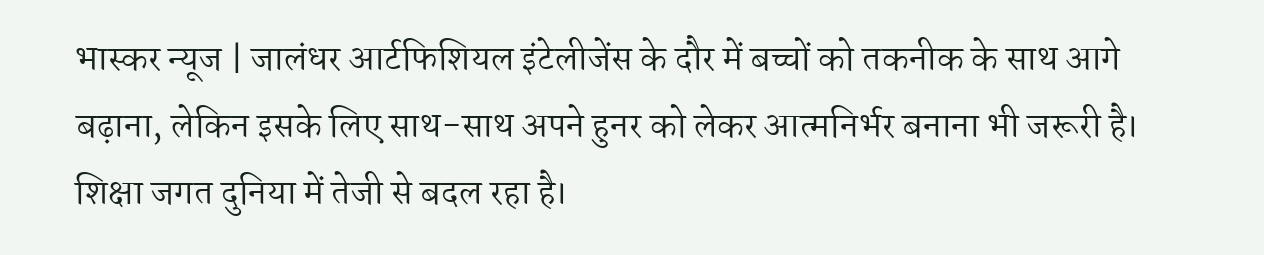भास्कर न्यूज | जालंधर आर्टफिशियल इंटेलीजेंस के दौर में बच्चों को तकनीक के साथ आगे बढ़ाना, लेकिन इसके लिए साथ-साथ अपने हुनर को लेकर आत्मनिर्भर बनाना भी जरूरी है। शिक्षा जगत दुनिया में तेजी से बदल रहा है।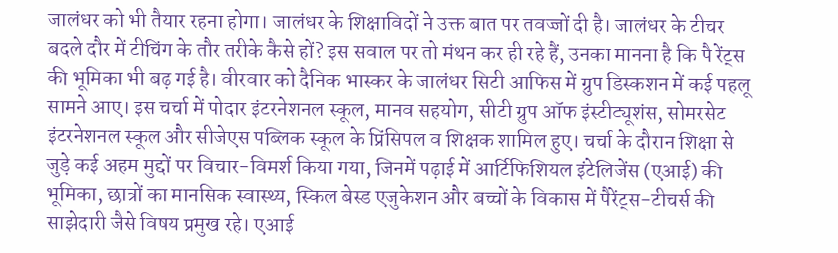जालंधर को भी तैयार रहना होगा। जालंधर के शिक्षाविदों ने उक्त बात पर तवज्जों दी है। जालंधर के टीचर बदले दौर में टीचिंग के तौर तरीके कैसे हों? इस सवाल पर तो मंथन कर ही रहे हैं, उनका मानना है कि पै रेंट्स की भूमिका भी बढ़ गई है। वीरवार को दैनिक भास्कर के जालंधर सिटी आफिस में ग्रुप डिस्कशन में कई पहलू सामने आए। इस चर्चा में पोदार इंटरनेशनल स्कूल, मानव सहयोग, सीटी ग्रुप ऑफ इंस्टीट्यूशंस, सोमरसेट इंटरनेशनल स्कूल और सीजेएस पब्लिक स्कूल के प्रिंसिपल व शिक्षक शामिल हुए। चर्चा के दौरान शिक्षा से जुड़े कई अहम मुद्दों पर विचार-विमर्श किया गया, जिनमें पढ़ाई में आर्टिफिशियल इंटेलिजेंस (एआई) की भूमिका, छात्रों का मानसिक स्वास्थ्य, स्किल बेस्ड एजुकेशन और बच्चों के विकास में पैरेंट्स-टीचर्स की साझेदारी जैसे विषय प्रमुख रहे। एआई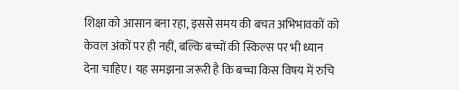शिक्षा को आसान बना रहा, इससे समय की बचत अभिभावकों को केवल अंकों पर ही नहीं, बल्कि बच्चों की स्किल्स पर भी ध्यान देना चाहिए। यह समझना जरूरी है कि बच्चा किस विषय में रुचि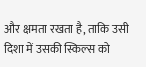और क्षमता रखता है, ताकि उसी दिशा में उसकी स्किल्स को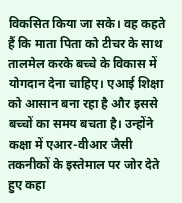विकसित किया जा सके। वह कहते हैं कि माता पिता को टीचर के साथ तालमेल करके बच्चे के विकास में योगदान देना चाहिए। एआई शिक्षा को आसान बना रहा है और इससे बच्चों का समय बचता है। उन्होंने कक्षा में एआर-वीआर जैसी तकनीकों के इस्तेमाल पर जोर देते हुए कहा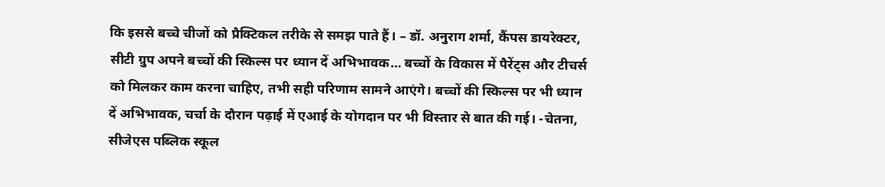कि इससे बच्चे चीजों को प्रैक्टिकल तरीके से समझ पाते हैं। – डॉ. अनुराग शर्मा, कैंपस डायरेक्टर, सीटी ग्रुप अपने बच्चों की स्किल्स पर ध्यान दें अभिभावक… बच्चों के विकास में पैरेंट्स और टीचर्स को मिलकर काम करना चाहिए, तभी सही परिणाम सामने आएंगे। बच्चों की स्किल्स पर भी ध्यान दें अभिभावक, चर्चा के दौरान पढ़ाई में एआई के योगदान पर भी विस्तार से बात की गई। -चेतना, सीजेएस पब्लिक स्कूल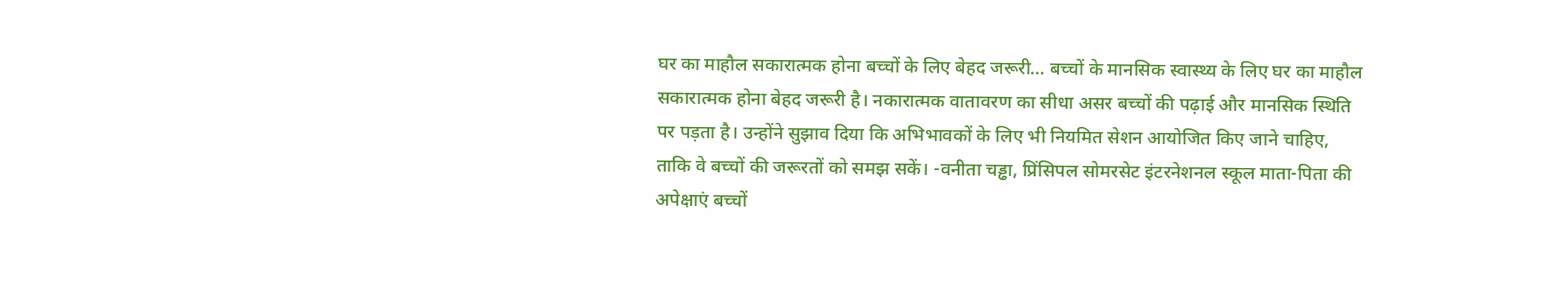घर का माहौल सकारात्मक होना बच्चों के लिए बेहद जरूरी… बच्चों के मानसिक स्वास्थ्य के लिए घर का माहौल सकारात्मक होना बेहद जरूरी है। नकारात्मक वातावरण का सीधा असर बच्चों की पढ़ाई और मानसिक स्थिति पर पड़ता है। उन्होंने सुझाव दिया कि अभिभावकों के लिए भी नियमित सेशन आयोजित किए जाने चाहिए, ताकि वे बच्चों की जरूरतों को समझ सकें। -वनीता चड्ढा, प्रिंसिपल सोमरसेट इंटरनेशनल स्कूल माता-पिता की अपेक्षाएं बच्चों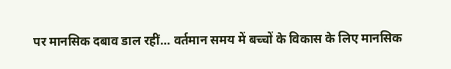पर मानसिक दबाव डाल रहीं… वर्तमान समय में बच्चों के विकास के लिए मानसिक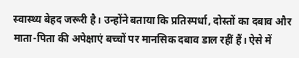स्वास्थ्य बेहद जरूरी है। उन्होंने बताया कि प्रतिस्पर्धा, दोस्तों का दबाव और माता-पिता की अपेक्षाएं बच्चों पर मानसिक दबाव डाल रहीं हैं। ऐसे में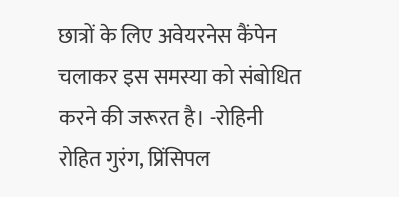छात्रों के लिए अवेयरनेस कैंपेन चलाकर इस समस्या को संबोधित करने की जरूरत है। -रोहिनी रोहित गुरंग, प्रिंसिपल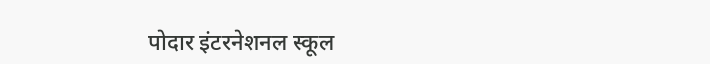पोदार इंटरनेशनल स्कूल